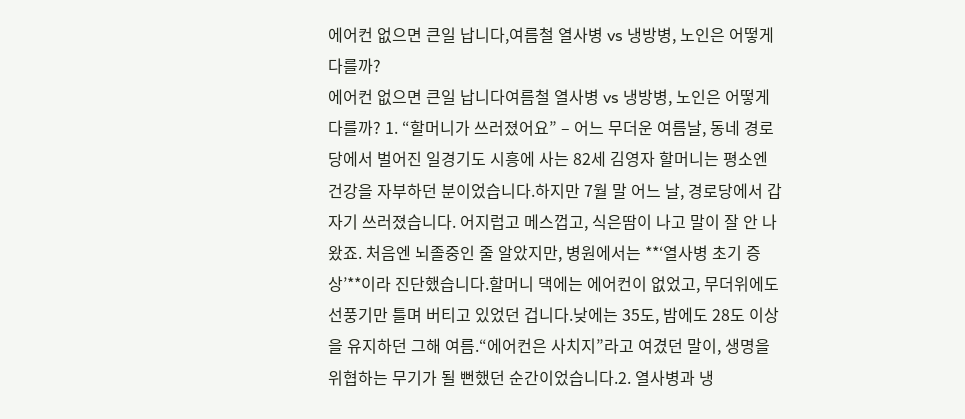에어컨 없으면 큰일 납니다,여름철 열사병 vs 냉방병, 노인은 어떻게 다를까?
에어컨 없으면 큰일 납니다여름철 열사병 vs 냉방병, 노인은 어떻게 다를까? 1. “할머니가 쓰러졌어요” – 어느 무더운 여름날, 동네 경로당에서 벌어진 일경기도 시흥에 사는 82세 김영자 할머니는 평소엔 건강을 자부하던 분이었습니다.하지만 7월 말 어느 날, 경로당에서 갑자기 쓰러졌습니다. 어지럽고 메스껍고, 식은땀이 나고 말이 잘 안 나왔죠. 처음엔 뇌졸중인 줄 알았지만, 병원에서는 **‘열사병 초기 증상’**이라 진단했습니다.할머니 댁에는 에어컨이 없었고, 무더위에도 선풍기만 틀며 버티고 있었던 겁니다.낮에는 35도, 밤에도 28도 이상을 유지하던 그해 여름.“에어컨은 사치지”라고 여겼던 말이, 생명을 위협하는 무기가 될 뻔했던 순간이었습니다.2. 열사병과 냉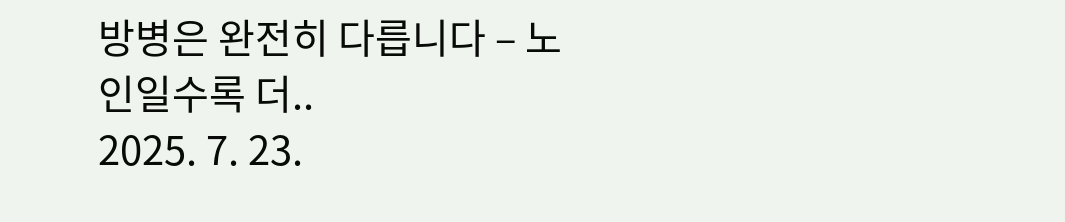방병은 완전히 다릅니다 – 노인일수록 더..
2025. 7. 23.